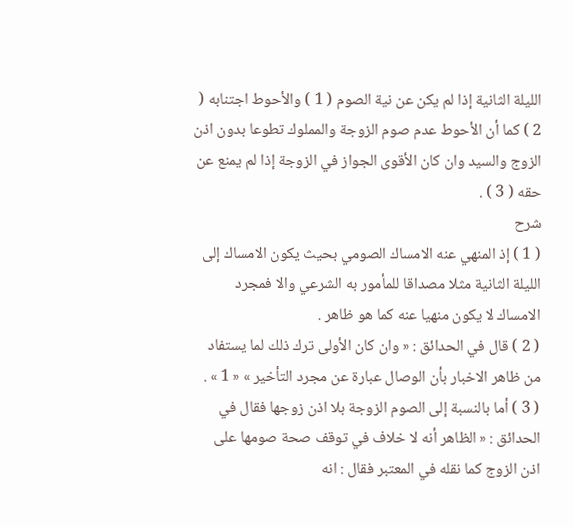الليلة الثانية إذا لم يكن عن نية الصوم ( 1 ) والأحوط اجتنابه ( 2 ) كما أن الأحوط عدم صوم الزوجة والمملوك تطوعا بدون اذن الزوج والسيد وان كان الأقوى الجواز في الزوجة إذا لم يمنع عن حقه ( 3 ) .
شرح
( 1 ) إذ المنهي عنه الامساك الصومي بحيث يكون الامساك إلى الليلة الثانية مثلا مصداقا للمأمور به الشرعي والا فمجرد الامساك لا يكون منهيا عنه كما هو ظاهر .
( 2 ) قال في الحدائق : « وان كان الأولى ترك ذلك لما يستفاد من ظاهر الاخبار بأن الوصال عبارة عن مجرد التأخير » « 1 » .
( 3 ) أما بالنسبة إلى الصوم الزوجة بلا اذن زوجها فقال في الحدائق : « الظاهر أنه لا خلاف في توقف صحة صومها على اذن الزوج كما نقله في المعتبر فقال : انه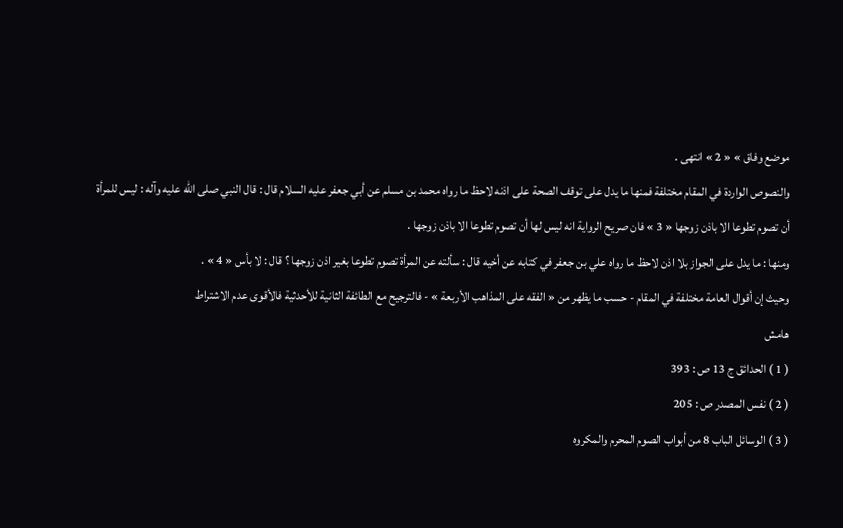موضع وفاق » « 2 » انتهى .
والنصوص الواردة في المقام مختلفة فمنها ما يدل على توقف الصحة على اذنه لاحظ ما رواه محمد بن مسلم عن أبي جعفر عليه السلام قال : قال النبي صلى اللّه عليه وآله : ليس للمرأة أن تصوم تطوعا الا باذن زوجها « 3 » فان صريح الرواية انه ليس لها أن تصوم تطوعا الا باذن زوجها .
ومنها : ما يدل على الجواز بلا اذن لاحظ ما رواه علي بن جعفر في كتابه عن أخيه قال : سألته عن المرأة تصوم تطوعا بغير اذن زوجها ؟ قال : لا بأس « 4 » .
وحيث إن أقوال العامة مختلفة في المقام - حسب ما يظهر من « الفقه على المذاهب الأربعة » - فالترجيح مع الطائفة الثانية للأحدثية فالأقوى عدم الاشتراط
هامش
( 1 ) الحدائق ج 13 ص : 393
( 2 ) نفس المصدر ص : 205
( 3 ) الوسائل الباب 8 من أبواب الصوم المحرم والمكروه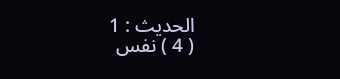الحديث : 1
( 4 ) نفس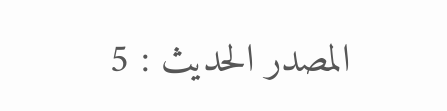المصدر الحديث : 5